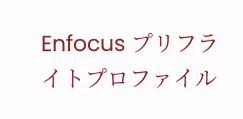Enfocus プリフライトプロファイル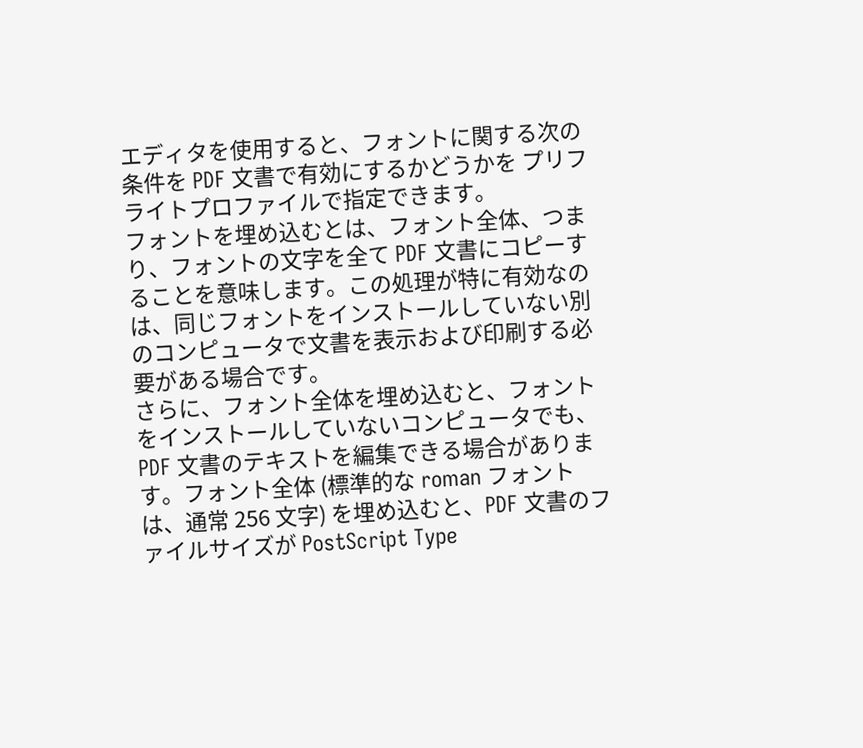エディタを使用すると、フォントに関する次の条件を PDF 文書で有効にするかどうかを プリフライトプロファイルで指定できます。
フォントを埋め込むとは、フォント全体、つまり、フォントの文字を全て PDF 文書にコピーすることを意味します。この処理が特に有効なのは、同じフォントをインストールしていない別のコンピュータで文書を表示および印刷する必要がある場合です。
さらに、フォント全体を埋め込むと、フォントをインストールしていないコンピュータでも、PDF 文書のテキストを編集できる場合があります。フォント全体 (標準的な roman フォントは、通常 256 文字) を埋め込むと、PDF 文書のファイルサイズが PostScript Type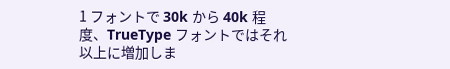1 フォントで 30k から 40k 程度、TrueType フォントではそれ以上に増加しま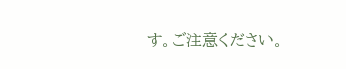す。ご注意ください。